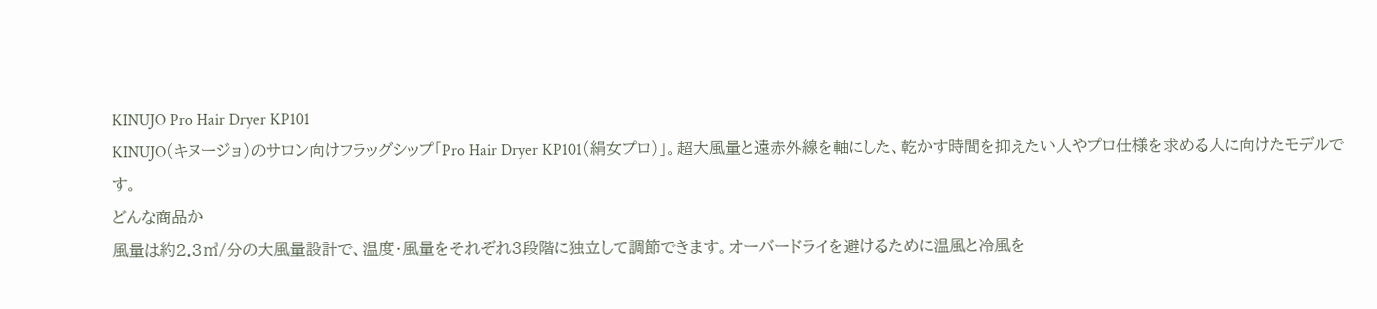KINUJO Pro Hair Dryer KP101
KINUJO(キヌージョ)のサロン向けフラッグシップ「Pro Hair Dryer KP101(絹女プロ)」。超大風量と遠赤外線を軸にした、乾かす時間を抑えたい人やプロ仕様を求める人に向けたモデルです。
どんな商品か
風量は約2.3㎥/分の大風量設計で、温度・風量をそれぞれ3段階に独立して調節できます。オーバードライを避けるために温風と冷風を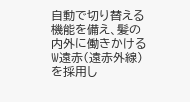自動で切り替える機能を備え、髪の内外に働きかけるW遠赤(遠赤外線)を採用し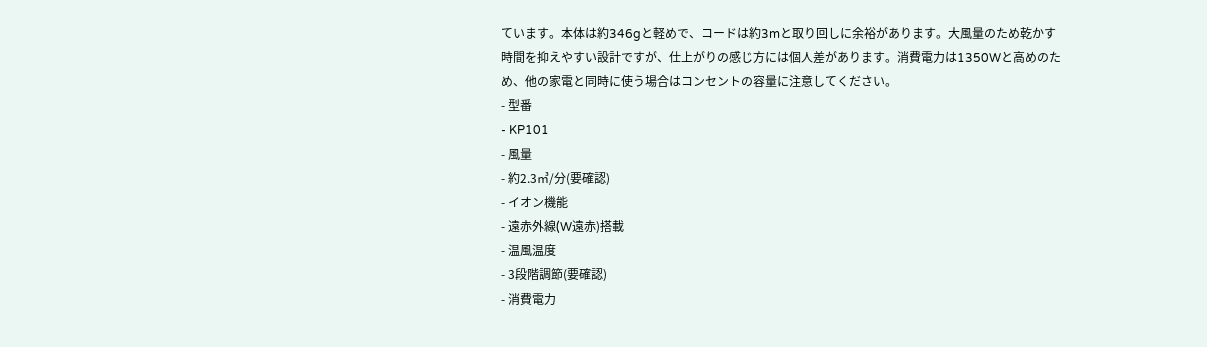ています。本体は約346gと軽めで、コードは約3mと取り回しに余裕があります。大風量のため乾かす時間を抑えやすい設計ですが、仕上がりの感じ方には個人差があります。消費電力は1350Wと高めのため、他の家電と同時に使う場合はコンセントの容量に注意してください。
- 型番
- KP101
- 風量
- 約2.3㎥/分(要確認)
- イオン機能
- 遠赤外線(W遠赤)搭載
- 温風温度
- 3段階調節(要確認)
- 消費電力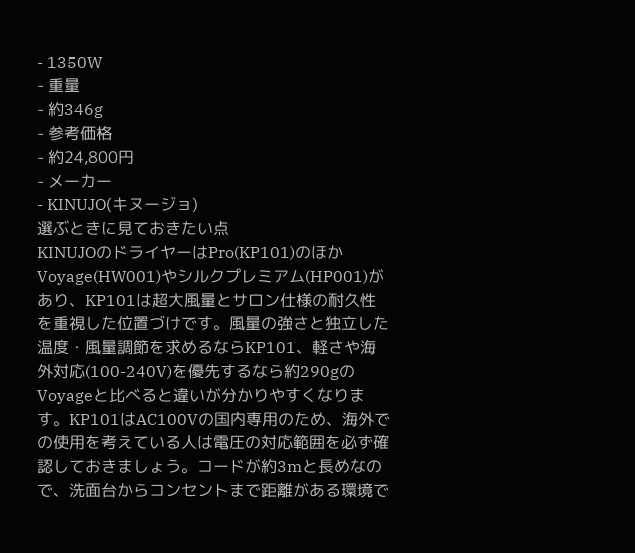- 1350W
- 重量
- 約346g
- 参考価格
- 約24,800円
- メーカー
- KINUJO(キヌージョ)
選ぶときに見ておきたい点
KINUJOのドライヤーはPro(KP101)のほかVoyage(HW001)やシルクプレミアム(HP001)があり、KP101は超大風量とサロン仕様の耐久性を重視した位置づけです。風量の強さと独立した温度・風量調節を求めるならKP101、軽さや海外対応(100-240V)を優先するなら約290gのVoyageと比べると違いが分かりやすくなります。KP101はAC100Vの国内専用のため、海外での使用を考えている人は電圧の対応範囲を必ず確認しておきましょう。コードが約3mと長めなので、洗面台からコンセントまで距離がある環境で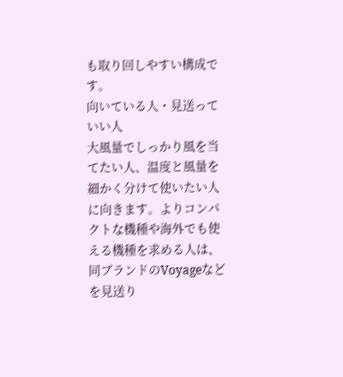も取り回しやすい構成です。
向いている人・見送っていい人
大風量でしっかり風を当てたい人、温度と風量を細かく分けて使いたい人に向きます。よりコンパクトな機種や海外でも使える機種を求める人は、同ブランドのVoyageなどを見送り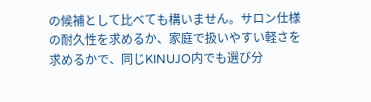の候補として比べても構いません。サロン仕様の耐久性を求めるか、家庭で扱いやすい軽さを求めるかで、同じKINUJO内でも選び分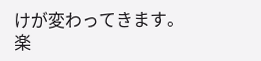けが変わってきます。
楽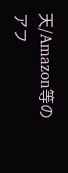天/Amazon等のアフ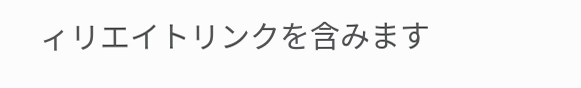ィリエイトリンクを含みます